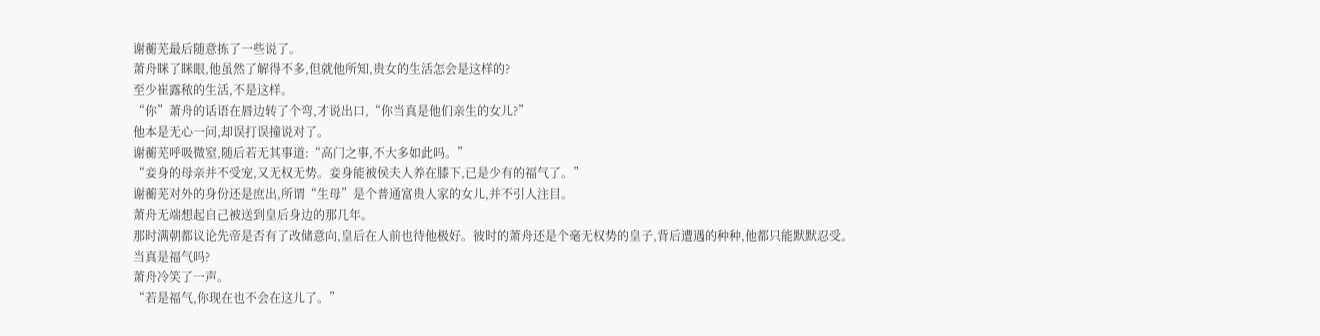谢蘅芜最后随意拣了一些说了。
萧舟眯了眯眼,他虽然了解得不多,但就他所知,贵女的生活怎会是这样的?
至少崔露秾的生活,不是这样。
“你”萧舟的话语在唇边转了个弯,才说出口,“你当真是他们亲生的女儿?”
他本是无心一问,却误打误撞说对了。
谢蘅芜呼吸微窒,随后若无其事道:“高门之事,不大多如此吗。”
“妾身的母亲并不受宠,又无权无势。妾身能被侯夫人养在膝下,已是少有的福气了。”
谢蘅芜对外的身份还是庶出,所谓“生母”是个普通富贵人家的女儿,并不引人注目。
萧舟无端想起自己被送到皇后身边的那几年。
那时满朝都议论先帝是否有了改储意向,皇后在人前也待他极好。彼时的萧舟还是个毫无权势的皇子,背后遭遇的种种,他都只能默默忍受。
当真是福气吗?
萧舟冷笑了一声。
“若是福气,你现在也不会在这儿了。”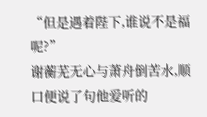“但是遇着陛下,谁说不是福呢?”
谢蘅芜无心与萧舟倒苦水,顺口便说了句他爱听的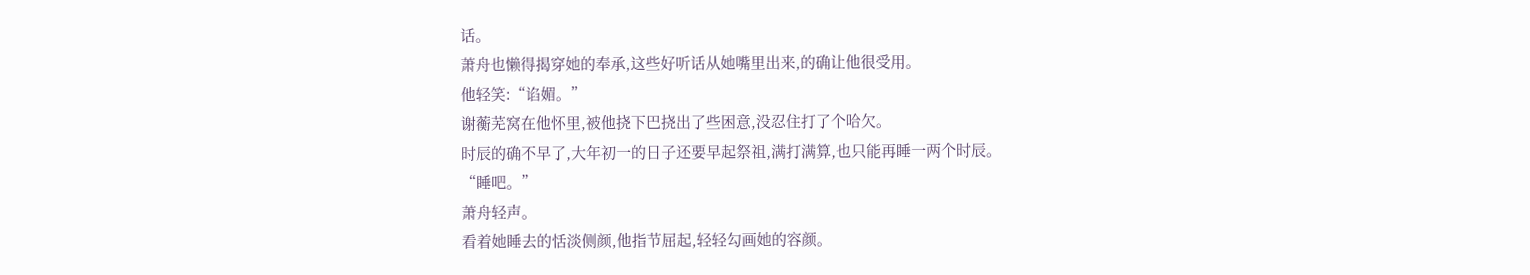话。
萧舟也懒得揭穿她的奉承,这些好听话从她嘴里出来,的确让他很受用。
他轻笑:“谄媚。”
谢蘅芜窝在他怀里,被他挠下巴挠出了些困意,没忍住打了个哈欠。
时辰的确不早了,大年初一的日子还要早起祭祖,满打满算,也只能再睡一两个时辰。
“睡吧。”
萧舟轻声。
看着她睡去的恬淡侧颜,他指节屈起,轻轻勾画她的容颜。